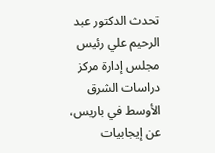تحدث الدكتور عبد الرحيم علي رئيس مجلس إدارة مركز دراسات الشرق الأوسط في باريس، عن إيجابيات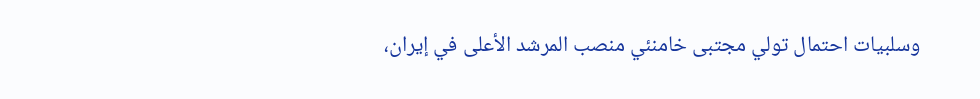وسلبيات احتمال تولي مجتبى خامنئي منصب المرشد الأعلى في إيران،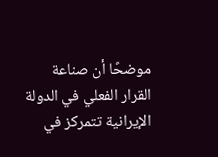موضحًا أن صناعة القرار الفعلي في الدولة الإيرانية تتمركز في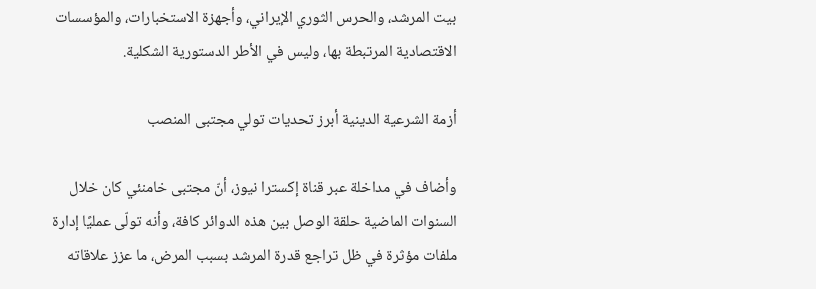بيت المرشد، والحرس الثوري الإيراني، وأجهزة الاستخبارات، والمؤسسات الاقتصادية المرتبطة بها، وليس في الأطر الدستورية الشكلية.

أزمة الشرعية الدينية أبرز تحديات تولي مجتبى المنصب

وأضاف في مداخلة عبر قناة إكسترا نيوز، أنّ مجتبى خامنئي كان خلال السنوات الماضية حلقة الوصل بين هذه الدوائر كافة، وأنه تولّى عمليًا إدارة ملفات مؤثرة في ظل تراجع قدرة المرشد بسبب المرض، ما عزز علاقاته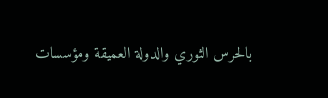بالحرس الثوري والدولة العميقة ومؤسسات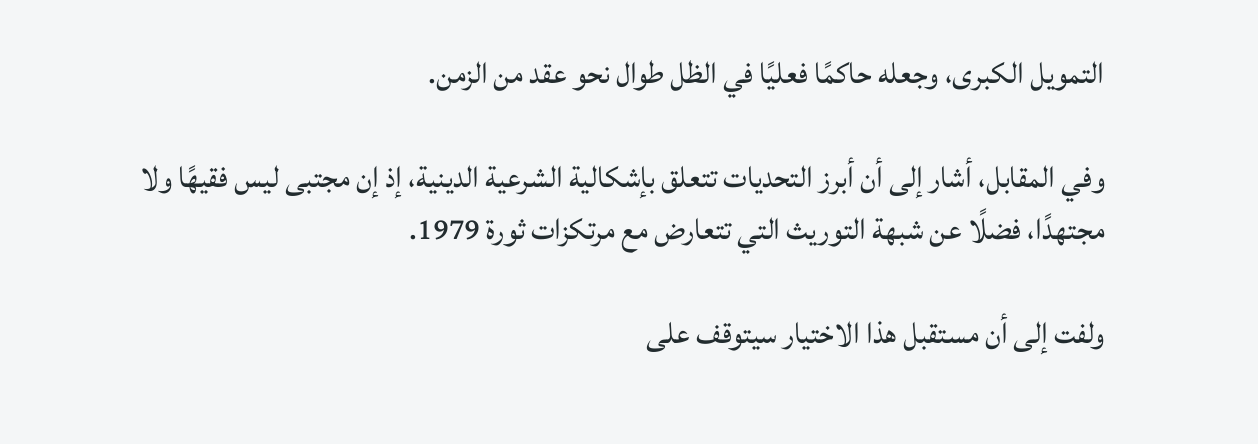التمويل الكبرى، وجعله حاكمًا فعليًا في الظل طوال نحو عقد من الزمن.

وفي المقابل، أشار إلى أن أبرز التحديات تتعلق بإشكالية الشرعية الدينية، إذ إن مجتبى ليس فقيهًا ولا مجتهدًا، فضلًا عن شبهة التوريث التي تتعارض مع مرتكزات ثورة 1979.

ولفت إلى أن مستقبل هذا الاختيار سيتوقف على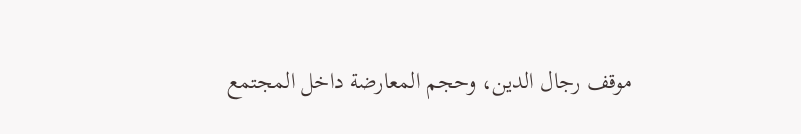موقف رجال الدين، وحجم المعارضة داخل المجتمع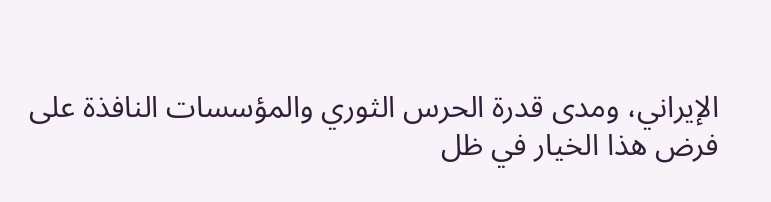الإيراني، ومدى قدرة الحرس الثوري والمؤسسات النافذة على فرض هذا الخيار في ظل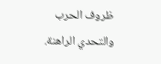ظروف الحرب والتحدي الراهنة.